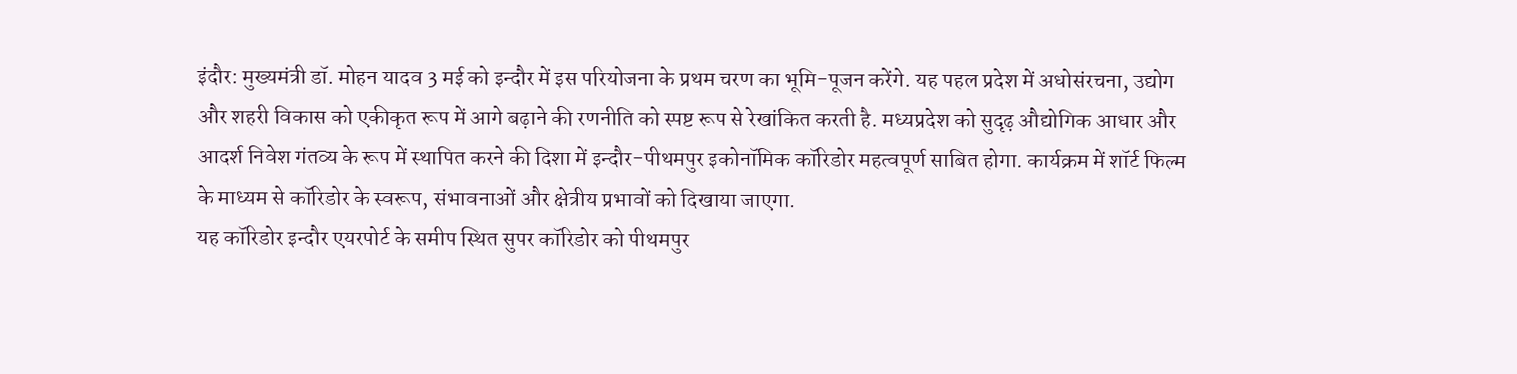इंदौर: मुख्यमंत्री डॉ. मोहन यादव 3 मई को इन्दौर में इस परियोजना के प्रथम चरण का भूमि-पूजन करेंगे. यह पहल प्रदेश में अधोसंरचना, उद्योग और शहरी विकास को एकीकृत रूप में आगे बढ़ाने की रणनीति को स्पष्ट रूप से रेखांकित करती है. मध्यप्रदेश को सुदृढ़ औद्योगिक आधार और आदर्श निवेश गंतव्य के रूप में स्थापित करने की दिशा में इन्दौर-पीथमपुर इकोनॉमिक कॉरिडोर महत्वपूर्ण साबित होगा. कार्यक्रम में शॉर्ट फिल्म के माध्यम से कॉरिडोर के स्वरूप, संभावनाओं और क्षेत्रीय प्रभावों को दिखाया जाएगा.
यह कॉरिडोर इन्दौर एयरपोर्ट के समीप स्थित सुपर कॉरिडोर को पीथमपुर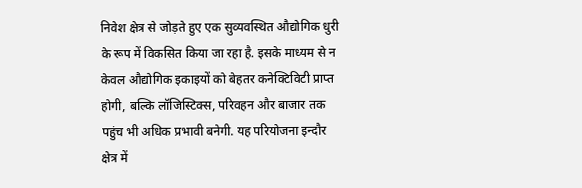निवेश क्षेत्र से जोड़ते हुए एक सुव्यवस्थित औद्योगिक धुरी के रूप में विकसित किया जा रहा है. इसके माध्यम से न केवल औद्योगिक इकाइयों को बेहतर कनेक्टिविटी प्राप्त होगी, बल्कि लॉजिस्टिक्स, परिवहन और बाजार तक पहुंच भी अधिक प्रभावी बनेगी. यह परियोजना इन्दौर क्षेत्र में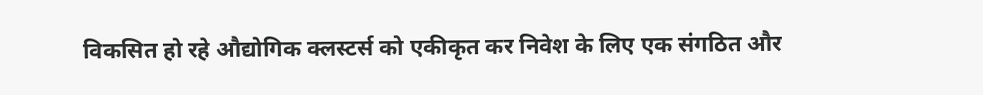विकसित हो रहे औद्योगिक क्लस्टर्स को एकीकृत कर निवेश के लिए एक संगठित और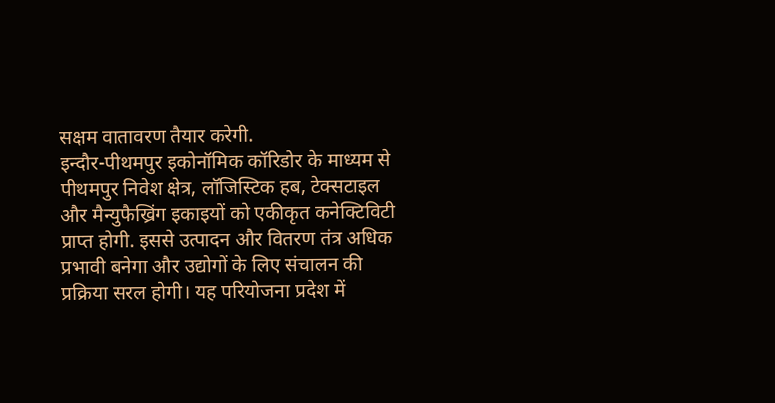सक्षम वातावरण तैयार करेगी.
इन्दौर-पीथमपुर इकोनॉमिक कॉरिडोर के माध्यम से पीथमपुर निवेश क्षेत्र, लॉजिस्टिक हब, टेक्सटाइल और मैन्युफैख्रिंग इकाइयों को एकीकृत कनेक्टिविटी प्राप्त होगी. इससे उत्पादन और वितरण तंत्र अधिक प्रभावी बनेगा और उद्योगों के लिए संचालन की प्रक्रिया सरल होगी। यह परियोजना प्रदेश में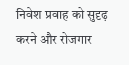निवेश प्रवाह को सुदृढ़ करने और रोजगार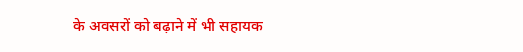के अवसरों को बढ़ाने में भी सहायक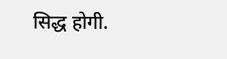सिद्ध होगी.